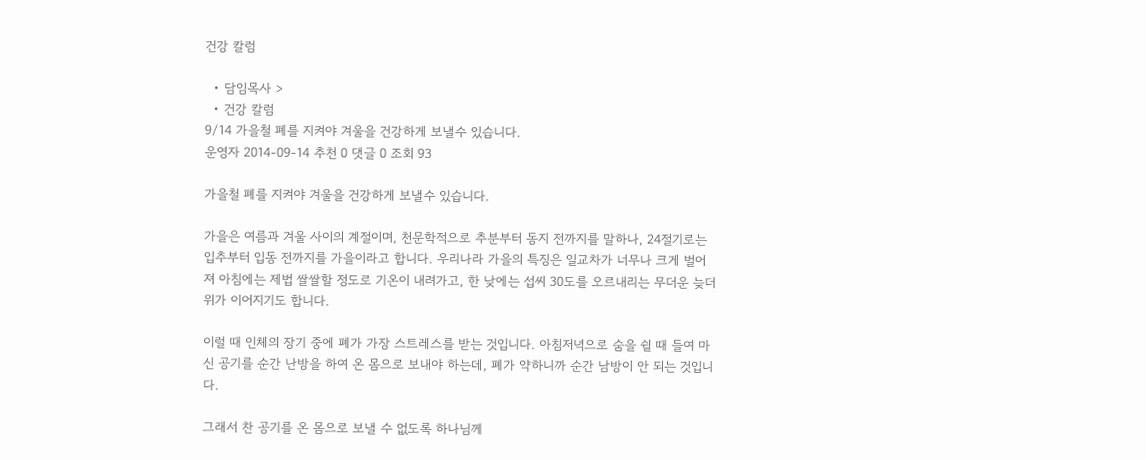건강 칼럼

  • 담임목사 >
  • 건강 칼럼
9/14 가을철 폐를 지켜야 겨울을 건강하게 보낼수 있습니다.
운영자 2014-09-14 추천 0 댓글 0 조회 93

가을철 폐를 지켜야 겨울을 건강하게 보낼수 있습니다.

가을은 여름과 겨울 사이의 계절이며, 천문학적으로 추분부터 동지 전까지를 말하나, 24절기로는 입추부터 입동 전까지를 가을이라고 합니다. 우리나라 가을의 특징은 일교차가 너무나 크게 벌어져 아침에는 제법 쌀쌀할 정도로 기온이 내려가고, 한 낮에는 섭씨 30도를 오르내리는 무더운 늦더위가 이어지기도 합니다.

이럴 때 인체의 장기 중에 폐가 가장 스트레스를 받는 것입니다. 아침저녁으로 숨을 쉴 때 들여 마신 공기를 순간 난방을 하여 온 몸으로 보내야 하는데, 폐가 약하니까 순간 남방이 안 되는 것입니다.

그래서 찬 공기를 온 몸으로 보낼 수 없도록 하나님께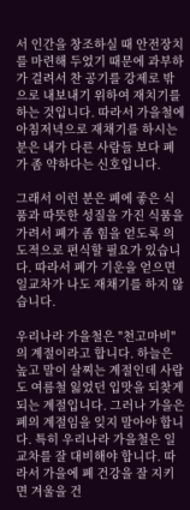서 인간을 창조하실 때 안전장치를 마련해 두었기 때문에 과부하가 걸려서 찬 공기를 강제로 밖으로 내보내기 위하여 재치기를 하는 것입니다. 따라서 가을철에 아침저녁으로 재채기를 하시는 분은 내가 다른 사람들 보다 폐가 좀 약하다는 신호입니다.

그래서 이런 분은 폐에 좋은 식품과 따뜻한 성질을 가진 식품을 가려서 폐가 좀 힘을 얻도록 의도적으로 편식할 필요가 있습니다. 따라서 폐가 기운을 얻으면 일교차가 나도 재채기를 하지 않습니다.

우리나라 가을철은 "천고마비"의 계절이라고 합니다. 하늘은 높고 말이 살찌는 계절인데 사람도 여름철 잃었던 입맛을 되찾게 되는 계절입니다. 그러나 가을은 폐의 계절임을 잊지 말아야 합니다. 특히 우리나라 가을철은 일교차를 잘 대비해야 합니다. 따라서 가을에 폐 건강을 잘 지키면 겨울을 건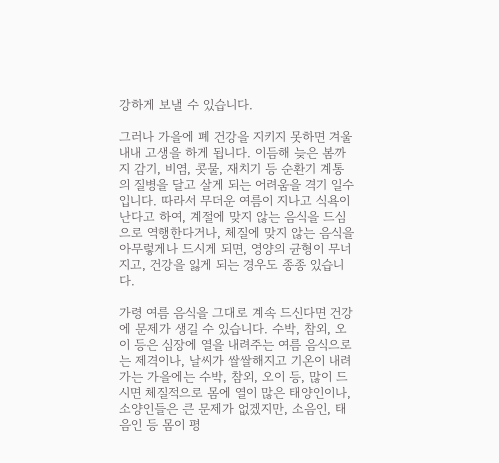강하게 보낼 수 있습니다.

그러나 가을에 폐 건강을 지키지 못하면 겨울 내내 고생을 하게 됩니다. 이듬해 늦은 봄까지 감기, 비염, 콧물, 재치기 등 순환기 계통의 질병을 달고 살게 되는 어려움을 격기 일수입니다. 따라서 무더운 여름이 지나고 식욕이 난다고 하여, 계절에 맞지 않는 음식을 드심으로 역행한다거나, 체질에 맞지 않는 음식을 아무렇게나 드시게 되면, 영양의 균형이 무너지고, 건강을 잃게 되는 경우도 종종 있습니다.

가령 여름 음식을 그대로 계속 드신다면 건강에 문제가 생길 수 있습니다. 수박, 참외, 오이 등은 심장에 열을 내려주는 여름 음식으로는 제격이나, 날씨가 쌀쌀해지고 기온이 내려가는 가을에는 수박, 참외, 오이 등, 많이 드시면 체질적으로 몸에 열이 많은 태양인이나, 소양인들은 큰 문제가 없겠지만, 소음인, 태음인 등 몸이 평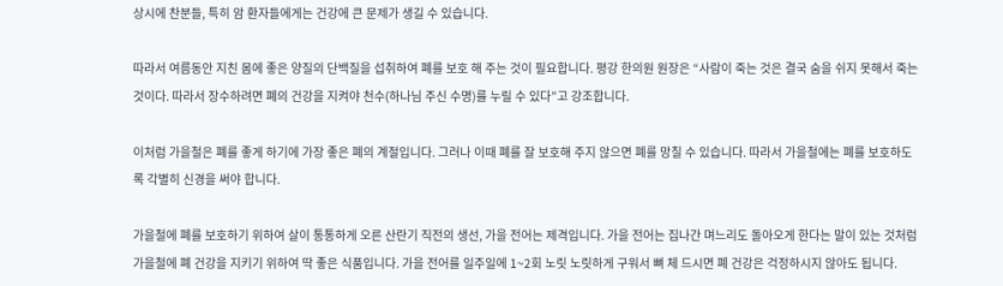상시에 찬분들, 특히 암 환자들에게는 건강에 큰 문제가 생길 수 있습니다.

따라서 여름동안 지친 몸에 좋은 양질의 단백질을 섭취하여 폐를 보호 해 주는 것이 필요합니다. 평강 한의원 원장은 “사람이 죽는 것은 결국 숨을 쉬지 못해서 죽는 것이다. 따라서 장수하려면 폐의 건강을 지켜야 천수(하나님 주신 수명)를 누릴 수 있다”고 강조합니다.

이처럼 가을철은 폐를 좋게 하기에 가장 좋은 폐의 계절입니다. 그러나 이때 폐를 잘 보호해 주지 않으면 폐를 망칠 수 있습니다. 따라서 가을철에는 폐를 보호하도록 각별히 신경을 써야 합니다.

가을철에 폐를 보호하기 위하여 살이 통통하게 오른 산란기 직전의 생선, 가을 전어는 제격입니다. 가을 전어는 집나간 며느리도 돌아오게 한다는 말이 있는 것처럼 가을철에 폐 건강을 지키기 위하여 딱 좋은 식품입니다. 가을 전어를 일주일에 1~2회 노릿 노릿하게 구워서 뼈 체 드시면 폐 건강은 걱정하시지 않아도 됩니다.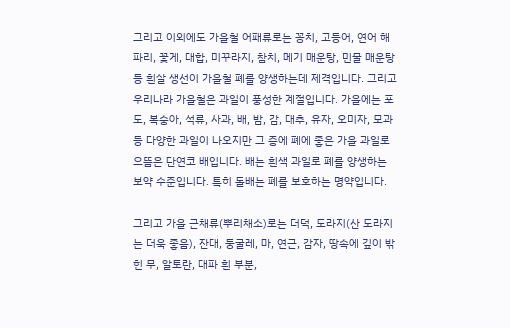그리고 이외에도 가을철 어패류로는 꽁치, 고등어, 연어 해파리, 꽃게, 대합, 미꾸라지, 참치, 메기 매운탕, 민물 매운탕 등 흰살 생선이 가을철 폐를 양생하는데 제격입니다. 그리고 우리나라 가을철은 과일이 풍성한 계절입니다. 가을에는 포도, 복숭아, 석류, 사과, 배, 밤, 감, 대추, 유자, 오미자, 모과 등 다양한 과일이 나오지만 그 증에 폐에 좋은 가을 과일로 으뜸은 단연코 배입니다. 배는 흰색 과일로 폐를 양생하는 보약 수준입니다. 특히 돌배는 폐를 보호하는 명약입니다.

그리고 가을 근채류(뿌리채소)로는 더덕, 도라지(산 도라지는 더욱 좋음), 잔대, 둥굴레, 마, 연근, 감자, 땅속에 깊이 밖힌 무, 알토란, 대파 흰 부분,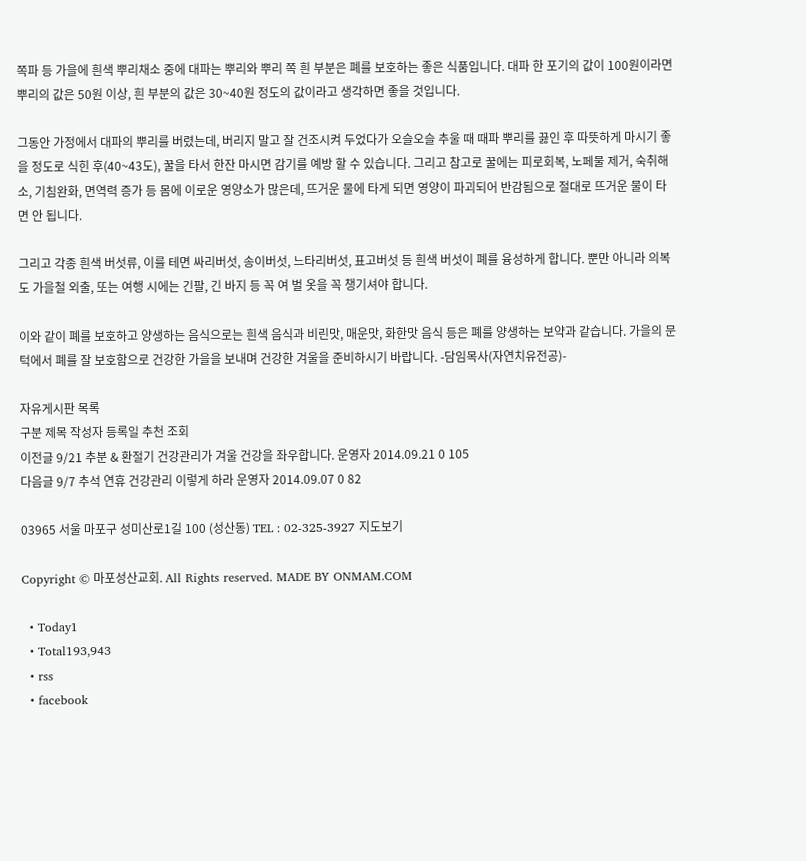쪽파 등 가을에 흰색 뿌리채소 중에 대파는 뿌리와 뿌리 쪽 흰 부분은 폐를 보호하는 좋은 식품입니다. 대파 한 포기의 값이 100원이라면 뿌리의 값은 50원 이상, 흰 부분의 값은 30~40원 정도의 값이라고 생각하면 좋을 것입니다.

그동안 가정에서 대파의 뿌리를 버렸는데, 버리지 말고 잘 건조시켜 두었다가 오슬오슬 추울 때 때파 뿌리를 끓인 후 따뜻하게 마시기 좋을 정도로 식힌 후(40~43도), 꿀을 타서 한잔 마시면 감기를 예방 할 수 있습니다. 그리고 참고로 꿀에는 피로회복, 노페물 제거, 숙취해소, 기침완화, 면역력 증가 등 몸에 이로운 영양소가 많은데, 뜨거운 물에 타게 되면 영양이 파괴되어 반감됨으로 절대로 뜨거운 물이 타면 안 됩니다.

그리고 각종 흰색 버섯류, 이를 테면 싸리버섯, 송이버섯, 느타리버섯, 표고버섯 등 흰색 버섯이 폐를 융성하게 합니다. 뿐만 아니라 의복도 가을철 외출, 또는 여행 시에는 긴팔, 긴 바지 등 꼭 여 벌 옷을 꼭 챙기셔야 합니다.

이와 같이 폐를 보호하고 양생하는 음식으로는 흰색 음식과 비린맛, 매운맛, 화한맛 음식 등은 폐를 양생하는 보약과 같습니다. 가을의 문턱에서 폐를 잘 보호함으로 건강한 가을을 보내며 건강한 겨울을 준비하시기 바랍니다. -담임목사(자연치유전공)-

자유게시판 목록
구분 제목 작성자 등록일 추천 조회
이전글 9/21 추분 & 환절기 건강관리가 겨울 건강을 좌우합니다. 운영자 2014.09.21 0 105
다음글 9/7 추석 연휴 건강관리 이렇게 하라 운영자 2014.09.07 0 82

03965 서울 마포구 성미산로1길 100 (성산동) TEL : 02-325-3927 지도보기

Copyright © 마포성산교회. All Rights reserved. MADE BY ONMAM.COM

  • Today1
  • Total193,943
  • rss
  • facebook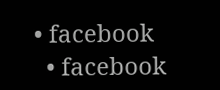• facebook
  • facebook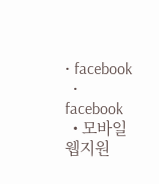• facebook
  • facebook
  • 모바일웹지원